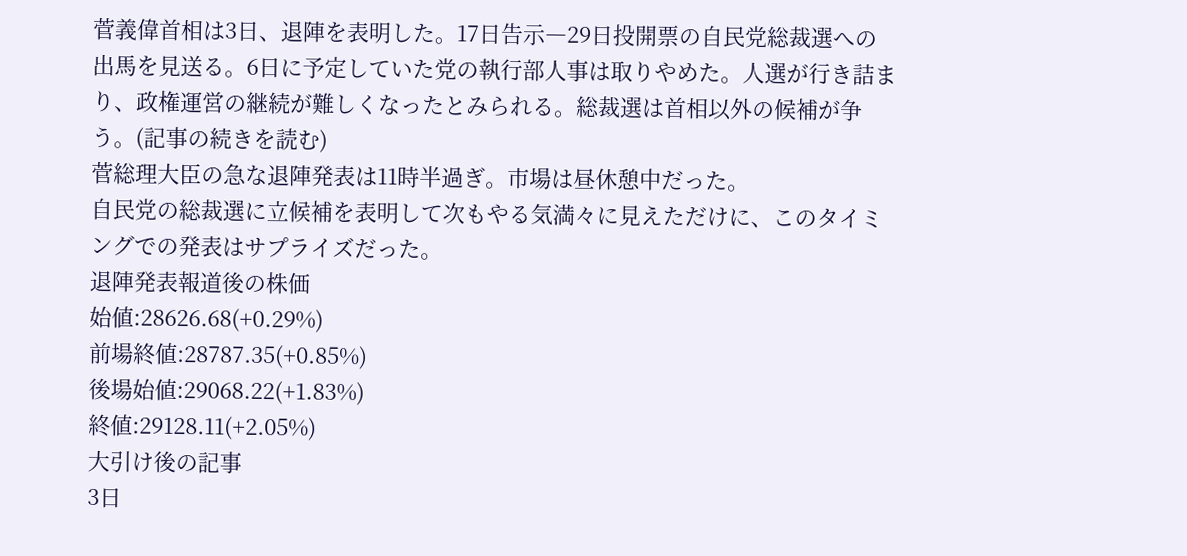菅義偉首相は3日、退陣を表明した。17日告示―29日投開票の自民党総裁選への出馬を見送る。6日に予定していた党の執行部人事は取りやめた。人選が行き詰まり、政権運営の継続が難しくなったとみられる。総裁選は首相以外の候補が争う。(記事の続きを読む)
菅総理大臣の急な退陣発表は11時半過ぎ。市場は昼休憩中だった。
自民党の総裁選に立候補を表明して次もやる気満々に見えただけに、このタイミングでの発表はサプライズだった。
退陣発表報道後の株価
始値:28626.68(+0.29%)
前場終値:28787.35(+0.85%)
後場始値:29068.22(+1.83%)
終値:29128.11(+2.05%)
大引け後の記事
3日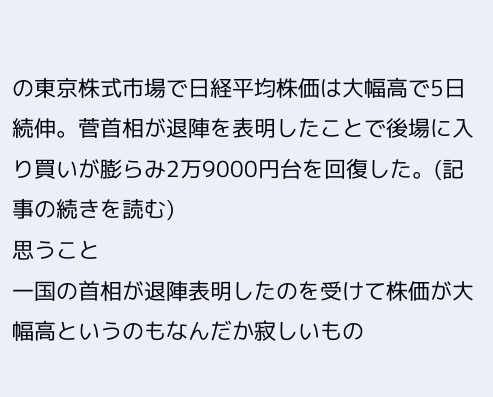の東京株式市場で日経平均株価は大幅高で5日続伸。菅首相が退陣を表明したことで後場に入り買いが膨らみ2万9000円台を回復した。(記事の続きを読む)
思うこと
一国の首相が退陣表明したのを受けて株価が大幅高というのもなんだか寂しいもの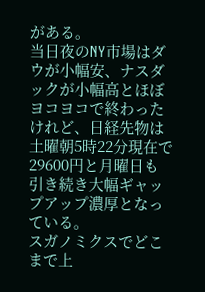がある。
当日夜のNY市場はダウが小幅安、ナスダックが小幅高とほぼヨコヨコで終わったけれど、日経先物は土曜朝5時22分現在で29600円と月曜日も引き続き大幅ギャップアップ濃厚となっている。
スガノミクスでどこまで上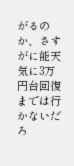がるのか、さすがに能天気に3万円台回復までは行かないだろ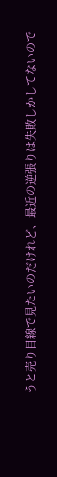うと売り目線で見たいのだけれど、最近の逆張りは失敗しかしてないので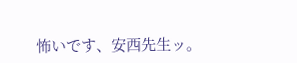怖いです、安西先生ッ。